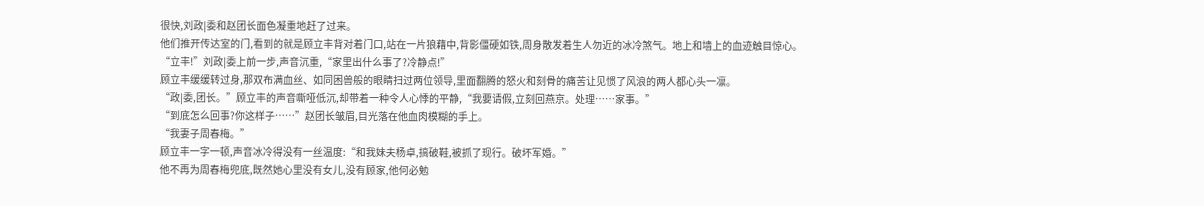很快,刘政|委和赵团长面色凝重地赶了过来。
他们推开传达室的门,看到的就是顾立丰背对着门口,站在一片狼藉中,背影僵硬如铁,周身散发着生人勿近的冰冷煞气。地上和墙上的血迹触目惊心。
“立丰!”刘政|委上前一步,声音沉重,“家里出什么事了?冷静点!”
顾立丰缓缓转过身,那双布满血丝、如同困兽般的眼睛扫过两位领导,里面翻腾的怒火和刻骨的痛苦让见惯了风浪的两人都心头一凛。
“政|委,团长。”顾立丰的声音嘶哑低沉,却带着一种令人心悸的平静,“我要请假,立刻回燕京。处理……家事。”
“到底怎么回事?你这样子……”赵团长皱眉,目光落在他血肉模糊的手上。
“我妻子周春梅。”
顾立丰一字一顿,声音冰冷得没有一丝温度:“和我妹夫杨卓,搞破鞋,被抓了现行。破坏军婚。”
他不再为周春梅兜底,既然她心里没有女儿,没有顾家,他何必勉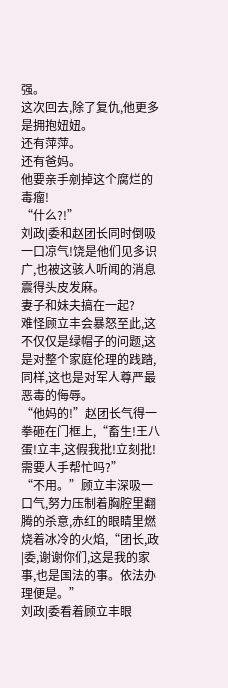强。
这次回去,除了复仇,他更多是拥抱妞妞。
还有萍萍。
还有爸妈。
他要亲手剜掉这个腐烂的毒瘤!
“什么?!”
刘政|委和赵团长同时倒吸一口凉气!饶是他们见多识广,也被这骇人听闻的消息震得头皮发麻。
妻子和妹夫搞在一起?
难怪顾立丰会暴怒至此,这不仅仅是绿帽子的问题,这是对整个家庭伦理的践踏,同样,这也是对军人尊严最恶毒的侮辱。
“他妈的!”赵团长气得一拳砸在门框上,“畜生!王八蛋!立丰,这假我批!立刻批!需要人手帮忙吗?”
“不用。”顾立丰深吸一口气,努力压制着胸腔里翻腾的杀意,赤红的眼睛里燃烧着冰冷的火焰,“团长,政|委,谢谢你们,这是我的家事,也是国法的事。依法办理便是。”
刘政|委看着顾立丰眼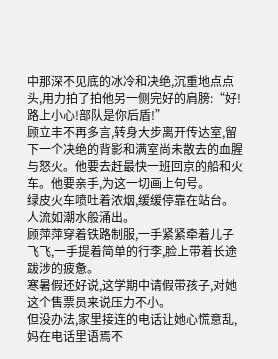中那深不见底的冰冷和决绝,沉重地点点头,用力拍了拍他另一侧完好的肩膀:“好!路上小心!部队是你后盾!”
顾立丰不再多言,转身大步离开传达室,留下一个决绝的背影和满室尚未散去的血腥与怒火。他要去赶最快一班回京的船和火车。他要亲手,为这一切画上句号。
绿皮火车喷吐着浓烟,缓缓停靠在站台。人流如潮水般涌出。
顾萍萍穿着铁路制服,一手紧紧牵着儿子飞飞,一手提着简单的行李,脸上带着长途跋涉的疲惫。
寒暑假还好说,这学期中请假带孩子,对她这个售票员来说压力不小。
但没办法,家里接连的电话让她心慌意乱,妈在电话里语焉不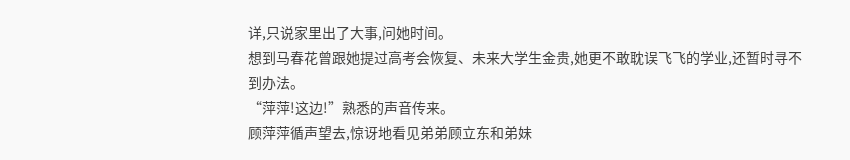详,只说家里出了大事,问她时间。
想到马春花曾跟她提过高考会恢复、未来大学生金贵,她更不敢耽误飞飞的学业,还暂时寻不到办法。
“萍萍!这边!”熟悉的声音传来。
顾萍萍循声望去,惊讶地看见弟弟顾立东和弟妹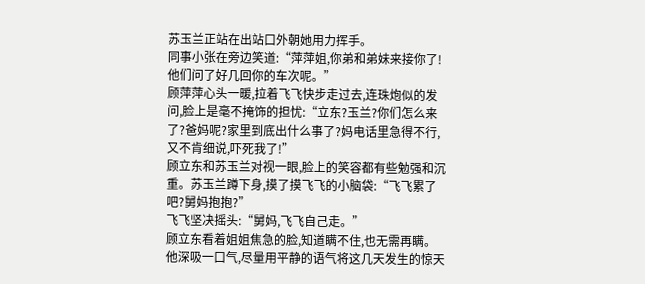苏玉兰正站在出站口外朝她用力挥手。
同事小张在旁边笑道:“萍萍姐,你弟和弟妹来接你了!他们问了好几回你的车次呢。”
顾萍萍心头一暖,拉着飞飞快步走过去,连珠炮似的发问,脸上是毫不掩饰的担忧:“立东?玉兰?你们怎么来了?爸妈呢?家里到底出什么事了?妈电话里急得不行,又不肯细说,吓死我了!”
顾立东和苏玉兰对视一眼,脸上的笑容都有些勉强和沉重。苏玉兰蹲下身,摸了摸飞飞的小脑袋:“飞飞累了吧?舅妈抱抱?”
飞飞坚决摇头:“舅妈,飞飞自己走。”
顾立东看着姐姐焦急的脸,知道瞒不住,也无需再瞒。他深吸一口气,尽量用平静的语气将这几天发生的惊天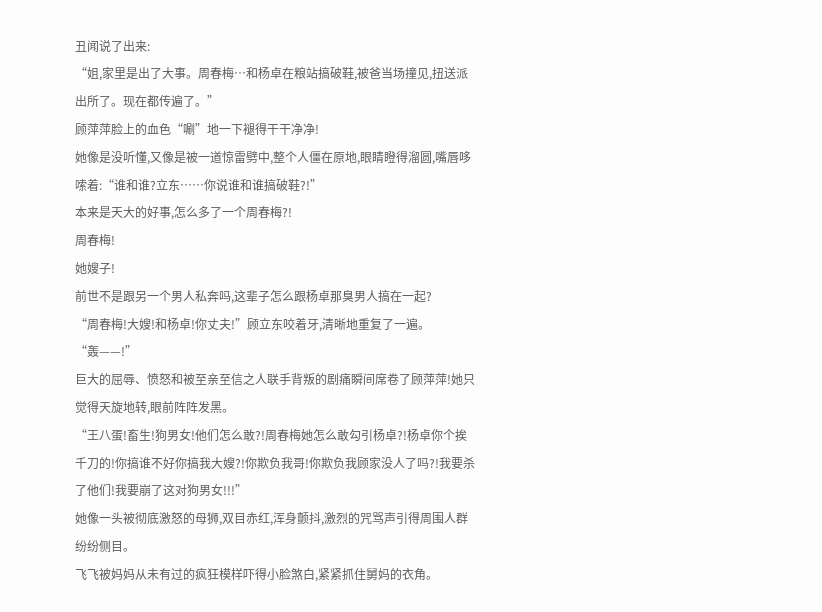丑闻说了出来:
“姐,家里是出了大事。周春梅…和杨卓在粮站搞破鞋,被爸当场撞见,扭送派出所了。现在都传遍了。”
顾萍萍脸上的血色“唰”地一下褪得干干净净!
她像是没听懂,又像是被一道惊雷劈中,整个人僵在原地,眼睛瞪得溜圆,嘴唇哆嗦着:“谁和谁?立东……你说谁和谁搞破鞋?!”
本来是天大的好事,怎么多了一个周春梅?!
周春梅!
她嫂子!
前世不是跟另一个男人私奔吗,这辈子怎么跟杨卓那臭男人搞在一起?
“周春梅!大嫂!和杨卓!你丈夫!”顾立东咬着牙,清晰地重复了一遍。
“轰——!”
巨大的屈辱、愤怒和被至亲至信之人联手背叛的剧痛瞬间席卷了顾萍萍!她只觉得天旋地转,眼前阵阵发黑。
“王八蛋!畜生!狗男女!他们怎么敢?!周春梅她怎么敢勾引杨卓?!杨卓你个挨千刀的!你搞谁不好你搞我大嫂?!你欺负我哥!你欺负我顾家没人了吗?!我要杀了他们!我要崩了这对狗男女!!!”
她像一头被彻底激怒的母狮,双目赤红,浑身颤抖,激烈的咒骂声引得周围人群纷纷侧目。
飞飞被妈妈从未有过的疯狂模样吓得小脸煞白,紧紧抓住舅妈的衣角。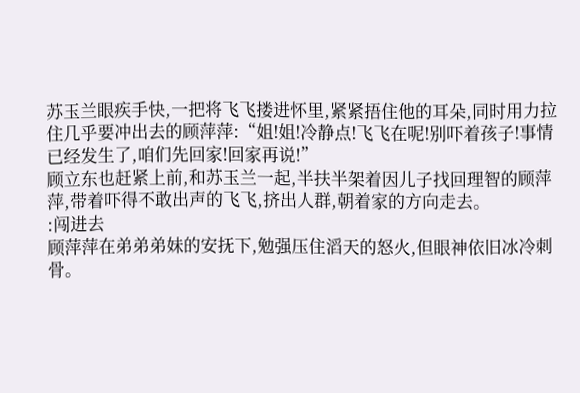苏玉兰眼疾手快,一把将飞飞搂进怀里,紧紧捂住他的耳朵,同时用力拉住几乎要冲出去的顾萍萍:“姐!姐!冷静点!飞飞在呢!别吓着孩子!事情已经发生了,咱们先回家!回家再说!”
顾立东也赶紧上前,和苏玉兰一起,半扶半架着因儿子找回理智的顾萍萍,带着吓得不敢出声的飞飞,挤出人群,朝着家的方向走去。
:闯进去
顾萍萍在弟弟弟妹的安抚下,勉强压住滔天的怒火,但眼神依旧冰冷刺骨。